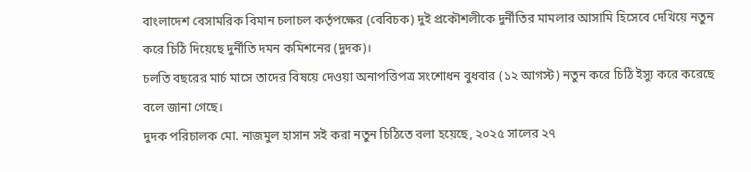বাংলাদেশ বেসামরিক বিমান চলাচল কর্তৃপক্ষের (বেবিচক) দুই প্রকৌশলীকে দুর্নীতির মামলার আসামি হিসেবে দেখিয়ে নতুন করে চিঠি দিয়েছে দুর্নীতি দমন কমিশনের (দুদক)।
চলতি বছরের মার্চ মাসে তাদের বিষয়ে দেওয়া অনাপত্তিপত্র সংশোধন বুধবার (১২ আগস্ট) নতুন করে চিঠি ইস্যু করে করেছে বলে জানা গেছে।
দুদক পরিচালক মো. নাজমুল হাসান সই করা নতুন চিঠিতে বলা হয়েছে, ২০২৫ সালের ২৭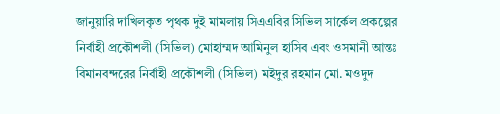জানুয়ারি দাখিলকৃত পৃথক দুই মামলায় সিএএবির সিভিল সার্কেল প্রকল্পের নির্বাহী প্রকৌশলী (সিভিল) মোহাম্মদ আমিনুল হাসিব এবং ওসমানী আন্তঃ বিমানবন্দরের নির্বাহী প্রকৌশলী (সিভিল) মইদুর রহমান মো. মওদুদ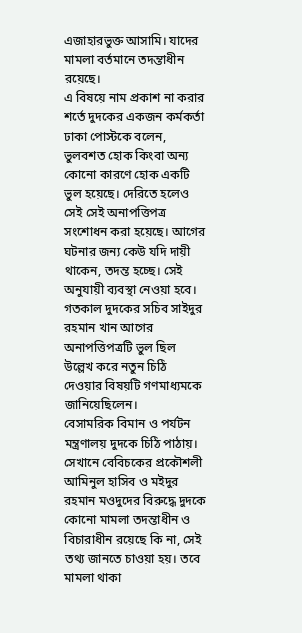এজাহারভুক্ত আসামি। যাদের মামলা বর্তমানে তদন্তাধীন রয়েছে।
এ বিষয়ে নাম প্রকাশ না করার শর্তে দুদকের একজন কর্মকর্তা ঢাকা পোস্টকে বলেন, ভুলবশত হোক কিংবা অন্য কোনো কারণে হোক একটি ভুল হয়েছে। দেরিতে হলেও সেই সেই অনাপত্তিপত্র সংশোধন করা হয়েছে। আগের ঘটনার জন্য কেউ যদি দায়ী থাকেন, তদন্ত হচ্ছে। সেই অনুযায়ী ব্যবস্থা নেওয়া হবে।
গতকাল দুদকের সচিব সাইদুর রহমান খান আগের অনাপত্তিপত্রটি ভুল ছিল উল্লেখ করে নতুন চিঠি দেওয়ার বিষয়টি গণমাধ্যমকে জানিয়েছিলেন।
বেসামরিক বিমান ও পর্যটন মন্ত্রণালয় দুদকে চিঠি পাঠায়। সেখানে বেবিচকের প্রকৌশলী আমিনুল হাসিব ও মইদুর রহমান মওদুদের বিরুদ্ধে দুদকে কোনো মামলা তদন্তাধীন ও বিচারাধীন রয়েছে কি না, সেই তথ্য জানতে চাওয়া হয়। তবে মামলা থাকা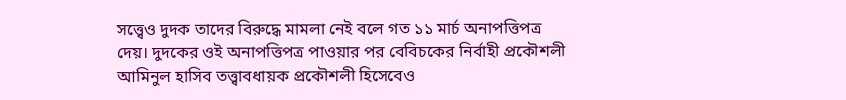সত্ত্বেও দুদক তাদের বিরুদ্ধে মামলা নেই বলে গত ১১ মার্চ অনাপত্তিপত্র দেয়। দুদকের ওই অনাপত্তিপত্র পাওয়ার পর বেবিচকের নির্বাহী প্রকৌশলী আমিনুল হাসিব তত্ত্বাবধায়ক প্রকৌশলী হিসেবেও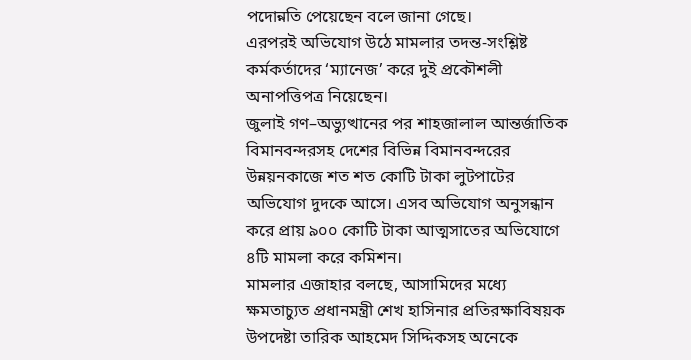পদোন্নতি পেয়েছেন বলে জানা গেছে।
এরপরই অভিযোগ উঠে মামলার তদন্ত-সংশ্লিষ্ট কর্মকর্তাদের ‘ম্যানেজ’ করে দুই প্রকৌশলী অনাপত্তিপত্র নিয়েছেন।
জুলাই গণ–অভ্যুত্থানের পর শাহজালাল আন্তর্জাতিক বিমানবন্দরসহ দেশের বিভিন্ন বিমানবন্দরের উন্নয়নকাজে শত শত কোটি টাকা লুটপাটের অভিযোগ দুদকে আসে। এসব অভিযোগ অনুসন্ধান করে প্রায় ৯০০ কোটি টাকা আত্মসাতের অভিযোগে ৪টি মামলা করে কমিশন।
মামলার এজাহার বলছে, আসামিদের মধ্যে ক্ষমতাচ্যুত প্রধানমন্ত্রী শেখ হাসিনার প্রতিরক্ষাবিষয়ক উপদেষ্টা তারিক আহমেদ সিদ্দিকসহ অনেকে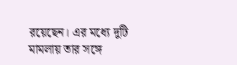রয়েছেন। এর মধ্যে দুটি মামলায় তার সঙ্গে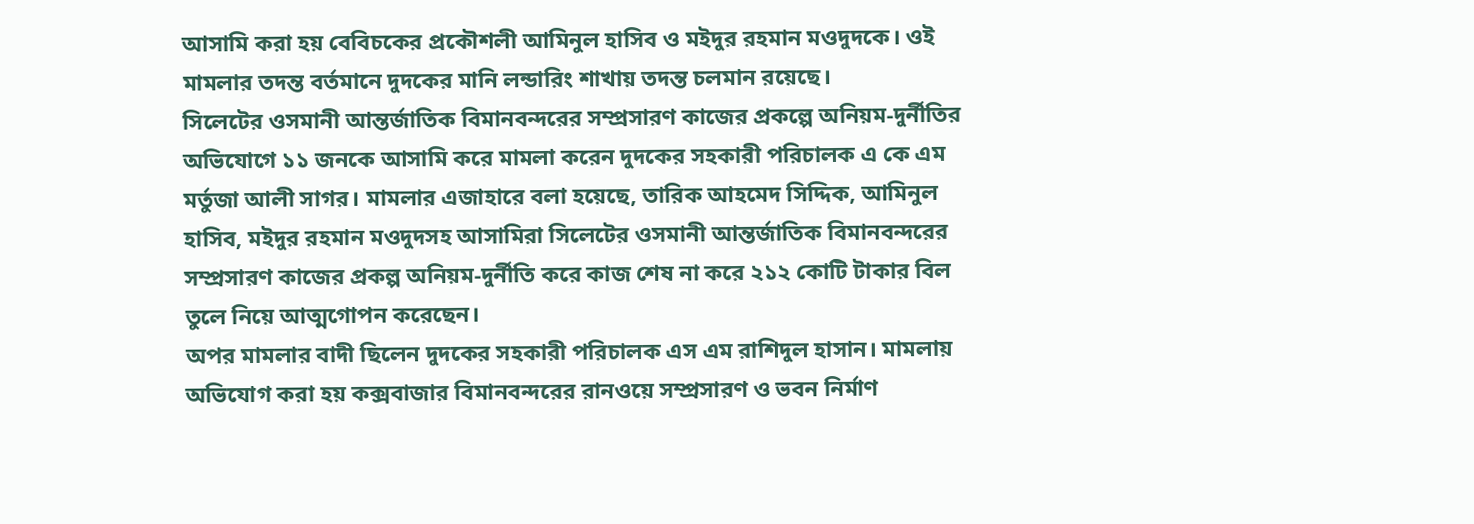আসামি করা হয় বেবিচকের প্রকৌশলী আমিনুল হাসিব ও মইদুর রহমান মওদুদকে। ওই মামলার তদন্ত বর্তমানে দুদকের মানি লন্ডারিং শাখায় তদন্ত চলমান রয়েছে।
সিলেটের ওসমানী আন্তর্জাতিক বিমানবন্দরের সম্প্রসারণ কাজের প্রকল্পে অনিয়ম-দুর্নীতির অভিযোগে ১১ জনকে আসামি করে মামলা করেন দুদকের সহকারী পরিচালক এ কে এম মর্তুজা আলী সাগর। মামলার এজাহারে বলা হয়েছে, তারিক আহমেদ সিদ্দিক, আমিনুল হাসিব, মইদুর রহমান মওদুদসহ আসামিরা সিলেটের ওসমানী আন্তর্জাতিক বিমানবন্দরের সম্প্রসারণ কাজের প্রকল্প অনিয়ম-দুর্নীতি করে কাজ শেষ না করে ২১২ কোটি টাকার বিল তুলে নিয়ে আত্মগোপন করেছেন।
অপর মামলার বাদী ছিলেন দুদকের সহকারী পরিচালক এস এম রাশিদুল হাসান। মামলায় অভিযোগ করা হয় কক্সবাজার বিমানবন্দরের রানওয়ে সম্প্রসারণ ও ভবন নির্মাণ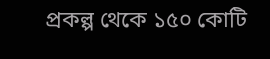প্রকল্প থেকে ১৫০ কোটি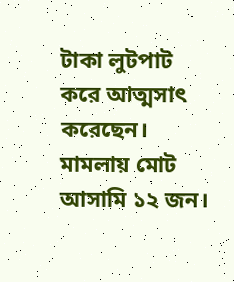টাকা লুটপাট করে আত্মসাৎ করেছেন। মামলায় মোট আসামি ১২ জন।